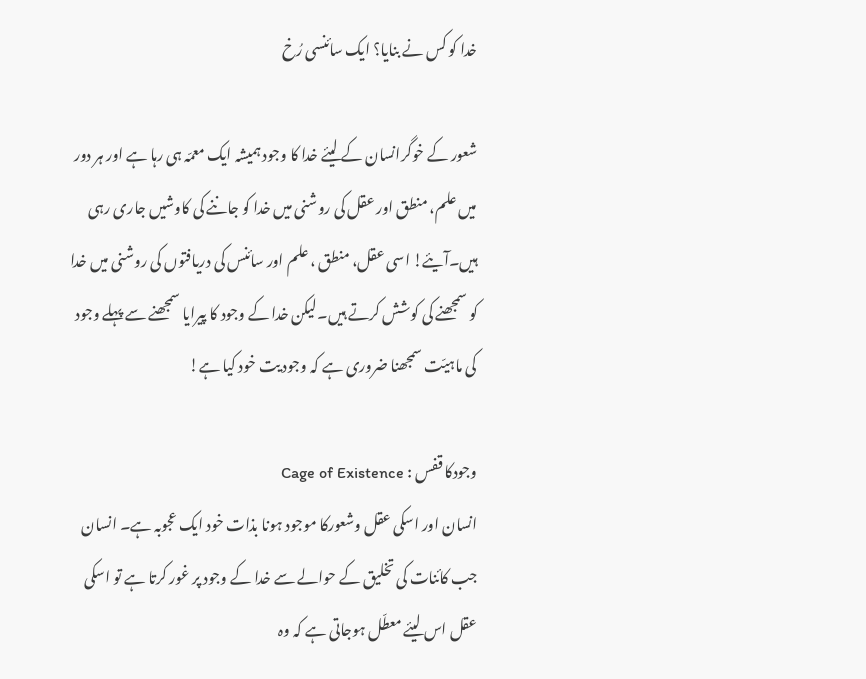خدا کو کس نے بنایا؟ ایک سائنسی رُخ

شعور کے خوگرانسان کے لیئے خدا کا وجود ہمیشہ ایک معمّہ ہی رہا ہے اور ہر دور میں علم، منطق اور عقل کی روشنی میں خدا کو جاننے کی کاوشیں جاری رہی ہیں۔آیئے! اسی عقل، منطق ، علم اور سائنس کی دریافتوں کی روشنی میں خدا کو سمجھنے کی کوشش کرتے ہیں۔لیکن خدا کے وجود کا پیرایا سمجھنے سے پہلے وجود کی ماہیّت سمجھنا ضروری ہے کہ وجود یت خود کیا ہے!

وجودکا قفس : Cage of Existence
انسان اور اسکی عقل وشعورکا موجود ہونا بذات خود ایک عجوبہ ہے۔ انسان جب کائنات کی تخلیق کے حوالے سے خدا کے وجود پر غور کرتا ہے تو اسکی عقل اس لیئے معطّل ہوجاتی ہے کہ وہ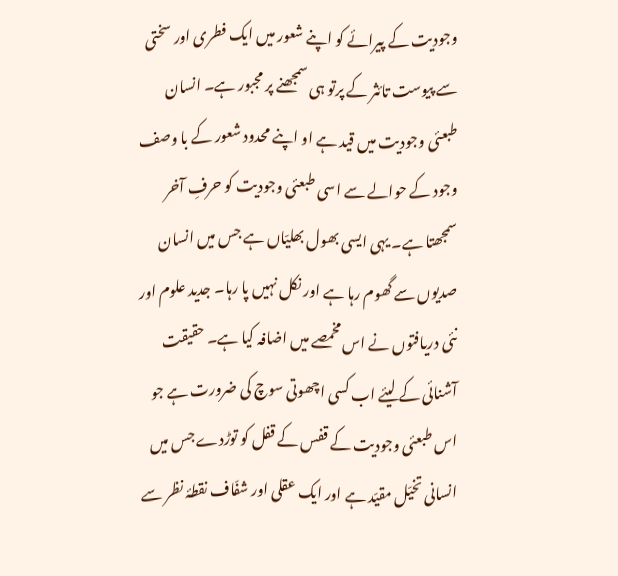وجودیت کے پیرائے کو اپنے شعور میں ایک فطری اور سختی سے پیوست تائثر کے پرتو ہی سمجھنے پر مجبور ہے۔ انسان طبعئی وجودیت میں قید ہے او اپنے محدود شعور کے با وصف وجود کے حوالے سے اسی طبعئی وجودیت کو حرفِ آخر سمجھتا ہے۔ یہی ایسی بھول بھلیّاں ہے جس میں انسان صدیوں سے گھوم رہا ہے اور نکل نہیں پا رہا۔ جدید علوم اور نئی دریافتوں نے اس مخمصے میں اضافہ کیا ہے۔ حقیقت آشنائی کے لیئے اب کسی اچھوتی سوچ کی ضرورت ہے جو اس طبعئی وجودیت کے قفس کے قفل کو توڑدے جس میں انسانی تخیّل مقیّد ہے اور ایک عقلی اور شفّاف نقطۂ نظر سے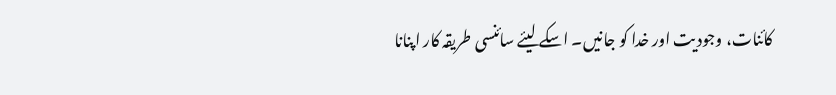کائنات، وجودیت اور خدا کو جانیں۔ اسکے لیئے سائنسی طریقہ کار اپنانا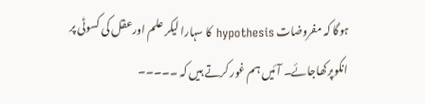ہوگا کہ مفروضات hypothesis کا سہارا لیکر علم اورعقل کی کسوٹی پر انکوپرکھاجائے۔ آئیں ہم غور کرتے ہیں کہ ۔۔۔۔۔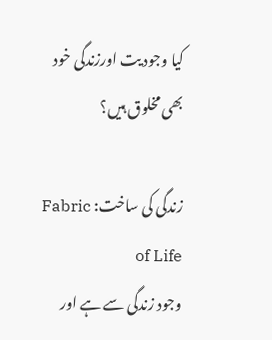کیا وجود یت اورزندگی خود بھی مخلوق ہیں؟

زندگی کی ساخت: Fabric of Life
وجود زندگی سے ہے اور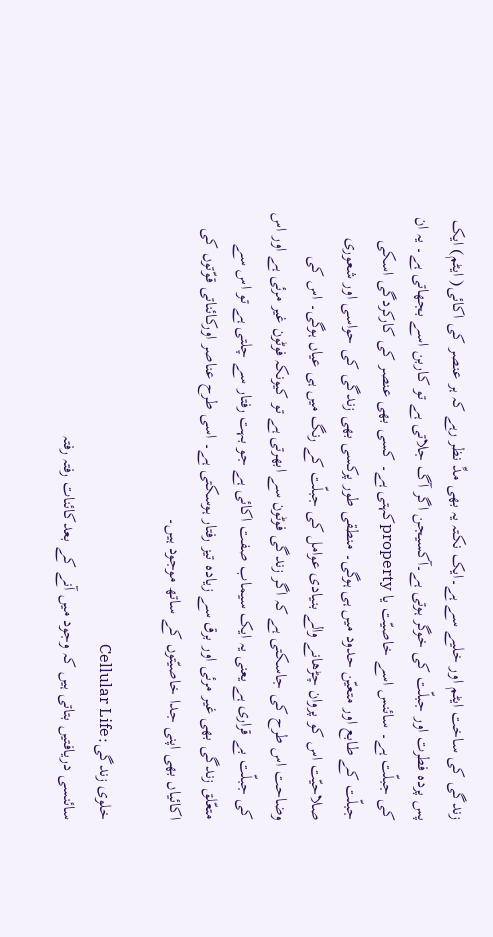زندگی کی ساخت ایٹم اور خلیے سے ہے۔ایک نکتہ یہ بھی مدِّ نظر رہے کہ ہر عنصر کی اکائی( ایٹم) ایک پس پردہ فطرت اور جبلّت کی خوگر ہوتی ہے۔آکسیجن اگر آگ جلاتی ہے تو کاربن اسے بجھاتی ہے۔ یہ ان کی جبلّت ہے۔ سائنس اسے خاصیّت یا propertyکہتی ہے۔ کسی بھی عنصر کی کارکردگی اسکی جبلّت کے طابع اور متعیّن حدود میں ہی ہوگی۔ منطقی طور پرکسی بھی زندگی کی حواسی اور شعوری صلاحیّت اس کو پروان چڑھانے والے بنیادی عوامل کی جبلّت کے رنگ میں ہی عیاں ہوگی۔ اس کی وضاحت اس طرح کی جاسکتی ہے کہ اگر زندگی فوٹون سے ابھرتی ہے تو کیونکہ فوٹون غیر مرئی ہے اور اس کی جبلّت بے قراری ہے یعنی یہ ایک سیماب صفت اکائی ہے جو بہت رفتار سے چلتی ہے تو اس سے متعّلق زندگی بھی غیر مرئی اور برق سے زیادہ تیز رفتار ہوسکتی ہے۔ اسی طرح عناصر اورکائناتی قوّتوں کی اکائیاں بھی اپنی جدا خاصیّتوں کے ساتھ موجود ہیں۔

خلوی زندگی:Cellular Life
سائنسی دریافتیں بتاتی ہیں کہ وجود میں آنے کے بعدکائنات رفتہ رفتہ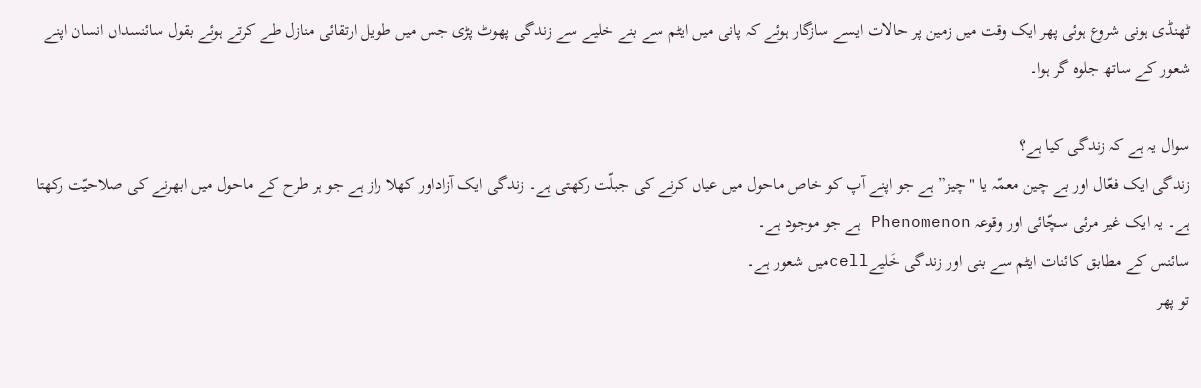ٹھنڈی ہونی شروع ہوئی پھر ایک وقت میں زمین پر حالات ایسے سازگار ہوئے کہ پانی میں ایٹم سے بنے خلیے سے زندگی پھوٹ پڑی جس میں طویل ارتقائی منازل طے کرتے ہوئے بقول سائنسداں انسان اپنے شعور کے ساتھ جلوہ گر ہوا۔

سوال یہ ہے کہ زندگی کیا ہے؟
زندگی ایک فعّال اور بے چین معمّہ یا "چیز” ہے جو اپنے آپ کو خاص ماحول میں عیاں کرنے کی جبلّت رکھتی ہے۔ زندگی ایک آزاداور کھلا راز ہے جو ہر طرح کے ماحول میں ابھرنے کی صلاحیّت رکھتا ہے۔ یہ ایک غیر مرئی سچّائی اور وقوعہ Phenomenon ہے جو موجود ہے۔
سائنس کے مطابق کائنات ایٹم سے بنی اور زندگی خَلیےcellمیں شعور ہے۔
تو پھر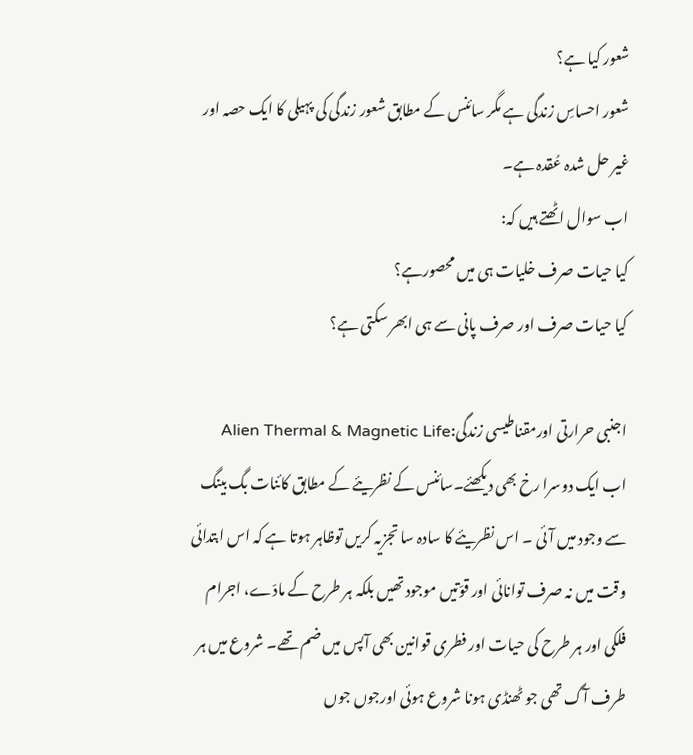شعور کیا ہے؟
شعور احساسِ زندگی ہے مگر سائنس کے مطابق شعور زندگی کی پہیلی کا ایک حصہ اور غیر حل شدہ عُقدہ ہے۔
اب سوال اٹھتے ہیں کہ:
کیا حیات صرف خلیات ہی میں محصورہے؟
کیا حیات صرف اور صرف پانی سے ہی ابھر سکتی ہے؟

اجنبی حرارتی اورمقناطیسی زندگی:Alien Thermal & Magnetic Life
اب ایک دوسرا رخ بھی دیکھئے۔سائنس کے نظریئے کے مطابق کائنات بگ بینگ سے وجود میں آئی ۔ اس نظریئے کا سادہ سا تجزیہ کریں توظاہر ہوتا ہے کہ اس ابتدائی وقت میں نہ صرف توانائی اور قوّتیں موجود تھیں بلکہ ہر طرح کے مادّے، اجرام فلکی اور ہر طرح کی حیات اور فطری قوانین بھی آپس میں ضم تھے۔ شروع میں ہر طرف آگ تھی جو ٹھنڈی ہونا شروع ہوئی اورجوں جوں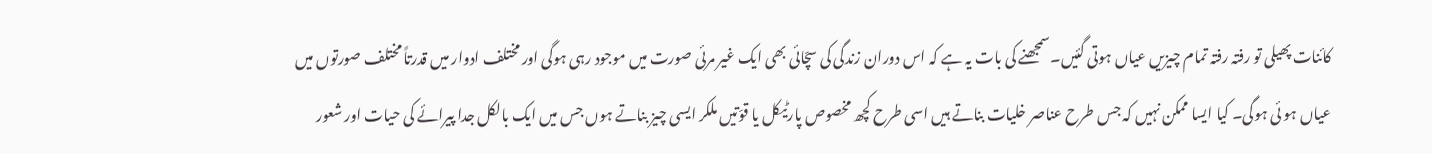کائنات پھیلی تو رفتہ رفتہ تمام چیزیں عیاں ہوتی گئیں۔سمجھنے کی بات یہ ہے کہ اس دوران زندگی کی سچّائی بھی ایک غیر مرئی صورت میں موجود رہی ہوگی اور مختلف ادوار میں قدرتاً مختلف صورتوں میں عیاں ہو ئی ہوگی۔ کیا ایسا ممکن نہیں کہ جس طرح عناصر خلیات بناتے ہیں اسی طرح کچھ مخصوص پارٹیکل یا قوّتیں ملکر ایسی چیز بناتے ہوں جس میں ایک بالکل جدا پیرائے کی حیات اور شعور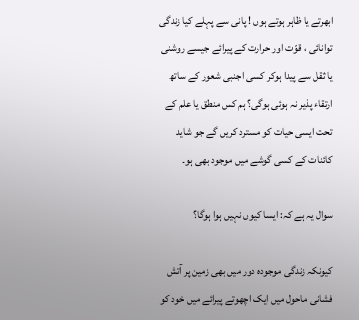ابھرتے یا ظاہر ہوتے ہوں ! پانی سے پہلے کیا زندگی توانائی ، قوّت اور حرارت کے پیرائے جیسے روشنی یا ثقل سے پیدا ہوکر کسی اجنبی شعور کے ساتھ ارتقاء پذیر نہ ہوئی ہوگی؟ ہم کس منطق یا علم کے تحت ایسی حیات کو مسترد کریں گے جو شاید کائنات کے کسی گوشے میں موجود بھی ہو۔

سوال یہ ہے کہ: ایسا کیوں نہیں ہوا ہوگا؟

کیونکہ زندگی موجودہ دور میں بھی زمین پر آتش فشانی ماحول میں ایک اچھوتے پیرائے میں خود کو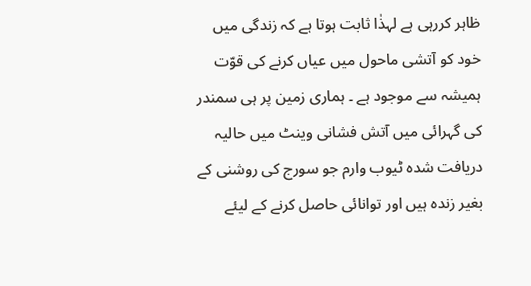ظاہر کررہی ہے لہذٰا ثابت ہوتا ہے کہ زندگی میں خود کو آتشی ماحول میں عیاں کرنے کی قوّت ہمیشہ سے موجود ہے ۔ ہماری زمین پر ہی سمندر کی گہرائی میں آتش فشانی وینٹ میں حالیہ دریافت شدہ ٹیوب وارم جو سورج کی روشنی کے بغیر زندہ ہیں اور توانائی حاصل کرنے کے لیئے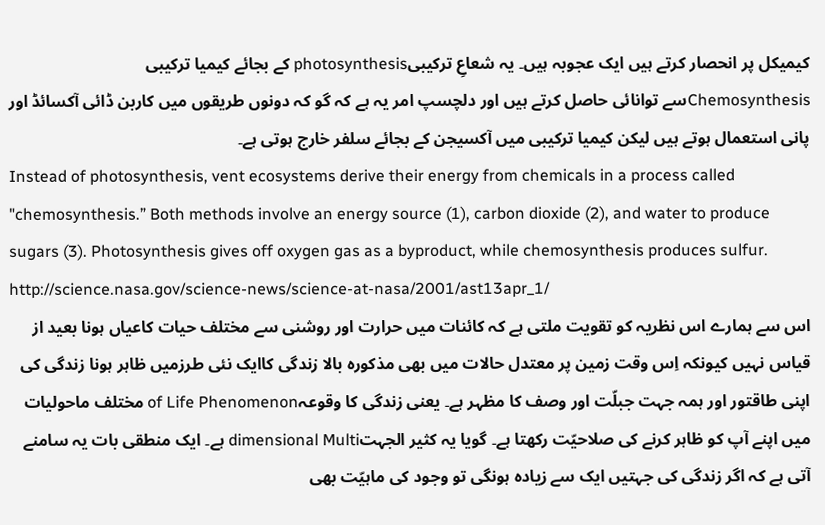کیمیکل پر انحصار کرتے ہیں ایک عجوبہ ہیں۔ یہ شعاعِ ترکیبیphotosynthesis کے بجائے کیمیا ترکیبی Chemosynthesisسے توانائی حاصل کرتے ہیں اور دلچسپ امر یہ ہے کہ گو کہ دونوں طریقوں میں کاربن ڈائی آکسائڈ اور پانی استعمال ہوتے ہیں لیکن کیمیا ترکیبی میں آکسیجن کے بجائے سلفر خارج ہوتی ہے۔
Instead of photosynthesis, vent ecosystems derive their energy from chemicals in a process called "chemosynthesis.” Both methods involve an energy source (1), carbon dioxide (2), and water to produce sugars (3). Photosynthesis gives off oxygen gas as a byproduct, while chemosynthesis produces sulfur.
http://science.nasa.gov/science-news/science-at-nasa/2001/ast13apr_1/
اس سے ہمارے اس نظریہ کو تقویت ملتی ہے کہ کائنات میں حرارت اور روشنی سے مختلف حیات کاعیاں ہونا بعید از قیاس نہیں کیونکہ اِس وقت زمین پر معتدل حالات میں بھی مذکورہ بالا زندگی کاایک نئی طرزمیں ظاہر ہونا زندگی کی اپنی طاقتور اور ہمہ جہت جبلّت اور وصف کا مظہر ہے۔ یعنی زندگی کا وقوعہof Life Phenomenon مختلف ماحولیات میں اپنے آپ کو ظاہر کرنے کی صلاحیّت رکھتا ہے۔ گویا یہ کثیر الجہتdimensional Multi ہے۔ ایک منطقی بات یہ سامنے آتی ہے کہ اگر زندگی کی جہتیں ایک سے زیادہ ہونگی تو وجود کی ماہیّت بھی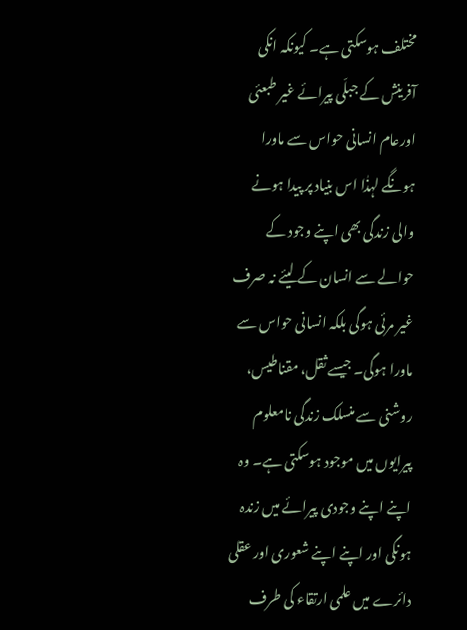مختلف ہوسکتی ہے۔ کیونکہ انکی آفرینش کے جبلّی پیرائے غیر طبعئی اورعام انسانی حواس سے ماورا ہونگے لہذٰا اس بنیاد پر پیدا ہونے والی زندگی بھی اپنے وجود کے حوالے سے انسان کے لیئے نہ صرف غیر مرئی ہوگی بلکہ انسانی حواس سے ماورا ہوگی۔ جیسے ثقل، مقناطیس، روشنی سے منسلک زندگی نامعلوم پیرایوں میں موجود ہوسکتی ہے۔ وہ اپنے اپنے وجودی پیرائے میں زندہ ہونگی اور اپنے اپنے شعوری اور عقلی دائرے میں علمی ارتقاء کی طرف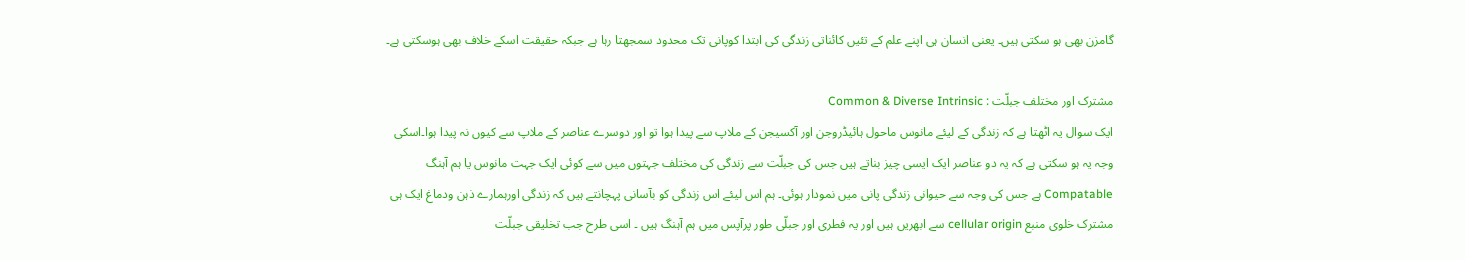گامزن بھی ہو سکتی ہیں۔ یعنی انسان ہی اپنے علم کے تئیں کائناتی زندگی کی ابتدا کوپانی تک محدود سمجھتا رہا ہے جبکہ حقیقت اسکے خلاف بھی ہوسکتی ہے۔

مشترک اور مختلف جبلّت : Common & Diverse Intrinsic
ایک سوال یہ اٹھتا ہے کہ زندگی کے لیئے مانوس ماحول ہائیڈروجن اور آکسیجن کے ملاپ سے پیدا ہوا تو اور دوسرے عناصر کے ملاپ سے کیوں نہ پیدا ہوا۔اسکی وجہ یہ ہو سکتی ہے کہ یہ دو عناصر ایک ایسی چیز بناتے ہیں جس کی جبلّت سے زندگی کی مختلف جہتوں میں سے کوئی ایک جہت مانوس یا ہم آہنگ Compatable ہے جس کی وجہ سے حیوانی زندگی پانی میں نمودار ہوئی۔ ہم اس لیئے اس زندگی کو بآسانی پہچانتے ہیں کہ زندگی اورہمارے ذہن ودماغ ایک ہی مشترک خلوی منبع cellular origin سے ابھریں ہیں اور یہ فطری اور جبلّی طور پرآپس میں ہم آہنگ ہیں ۔ اسی طرح جب تخلیقی جبلّت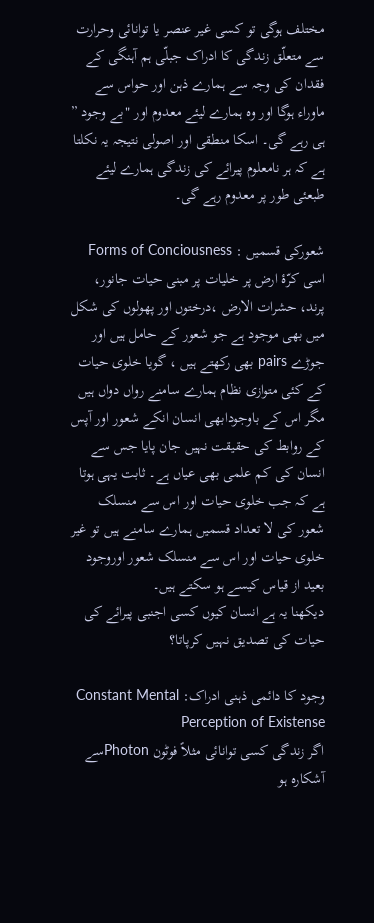مختلف ہوگی تو کسی غیر عنصر یا توانائی وحرارت سے متعلّق زندگی کا ادراک جبلّی ہم آہنگی کے فقدان کی وجہ سے ہمارے ذہن اور حواس سے ماوراء ہوگا اور وہ ہمارے لیئے معدوم اور "بے وجود ” ہی رہے گی۔ اسکا منطقی اور اصولی نتیجہ یہ نکلتا ہے کہ ہر نامعلوم پیرائے کی زندگی ہمارے لیئے طبعئی طور پر معدوم رہے گی۔

شعورکی قسمیں : Forms of Conciousness
اسی کرّۂ ارض پر خلیات پر مبنی حیات جانور، پرند، حشرات الارض ،درختوں اور پھولوں کی شکل میں بھی موجود ہے جو شعور کے حامل ہیں اور جوڑے pairs بھی رکھتے ہیں ، گویا خلوی حیات کے کئی متوازی نظام ہمارے سامنے رواں دواں ہیں مگر اس کے باوجودابھی انسان انکے شعور اور آپس کے روابط کی حقیقت نہیں جان پایا جس سے انسان کی کم علمی بھی عیاں ہے۔ ثابت یہی ہوتا ہے کہ جب خلوی حیات اور اس سے منسلک شعور کی لا تعداد قسمیں ہمارے سامنے ہیں تو غیر خلوی حیات اور اس سے منسلک شعور اوروجود بعید از قیاس کیسے ہو سکتے ہیں۔
دیکھنا یہ ہے انسان کیوں کسی اجنبی پیرائے کی حیات کی تصدیق نہیں کرپاتا؟

وجود کا دائمی ذہنی ادراک: Constant Mental Perception of Existense
اگر زندگی کسی توانائی مثلاً فوٹون Photonسے آشکارہ ہو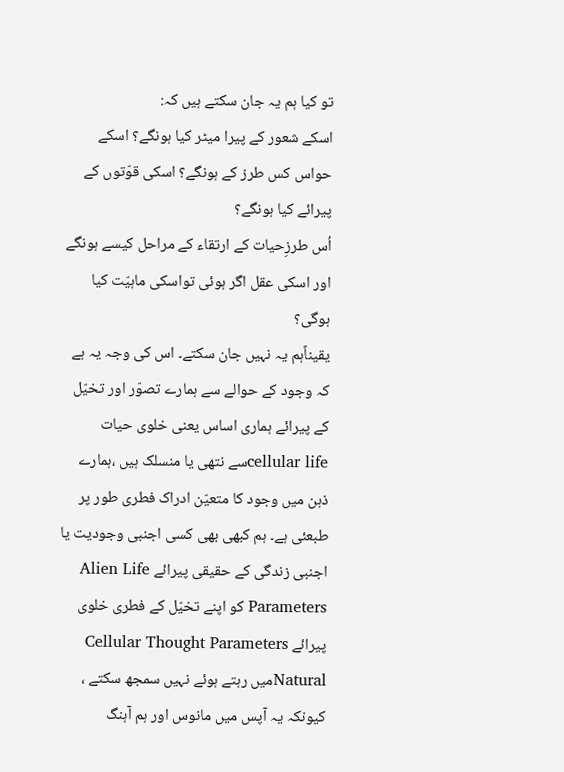تو کیا ہم یہ جان سکتے ہیں کہ:
اسکے شعور کے پیرا میٹر کیا ہونگے؟ اسکے حواس کس طرز کے ہونگے؟ اسکی قوّتوں کے پیرائے کیا ہونگے؟
اُس طرزِحیات کے ارتقاء کے مراحل کیسے ہونگے اور اسکی عقل اگر ہوئی تواسکی ماہیّت کیا ہوگی؟
یقیناًہم یہ نہیں جان سکتے۔ اس کی وجہ یہ ہے کہ وجود کے حوالے سے ہمارے تصوّر اور تخیّل کے پیرائے ہماری اساس یعنی خلوی حیات cellular lifeسے نتھی یا منسلک ہیں ،ہمارے ذہن میں وجود کا متعیّن ادراک فطری طور پر طبعئی ہے۔ ہم کبھی بھی کسی اجنبی وجودیت یا اجنبی زندگی کے حقیقی پیرائے Alien Life Parameters کو اپنے تخیّل کے فطری خلوی پیرائے Cellular Thought Parameters Naturalمیں رہتے ہوئے نہیں سمجھ سکتے ، کیونکہ یہ آپس میں مانوس اور ہم آہنگ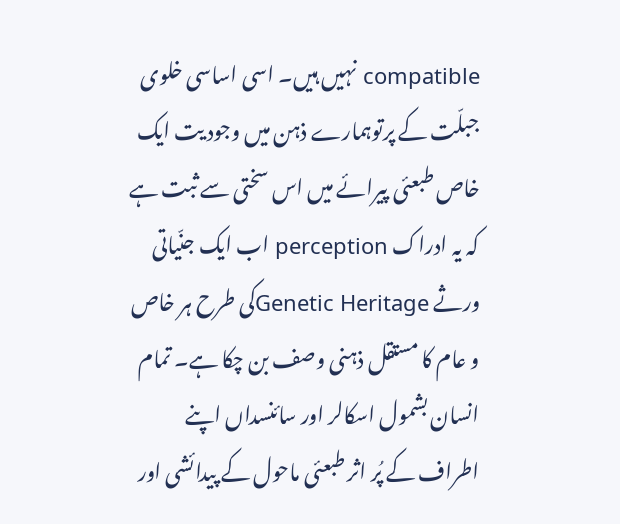compatible نہیں ہیں۔ اسی اساسی خلوی جبلّت کے پرتوہمارے ذہن میں وجود یت ایک خاص طبعئی پیرائے میں اس سختی سے ثبت ہے کہ یہ ادراک perception اب ایک جنّیاتی ورثے Genetic Heritageکی طرح ہر خاص و عام کا مستقل ذہنی وصف بن چکا ہے۔ تمام انسان بشمول اسکالر اور سائنسداں اپنے اطراف کے پُر اثر طبعئی ماحول کے پیدائشی اور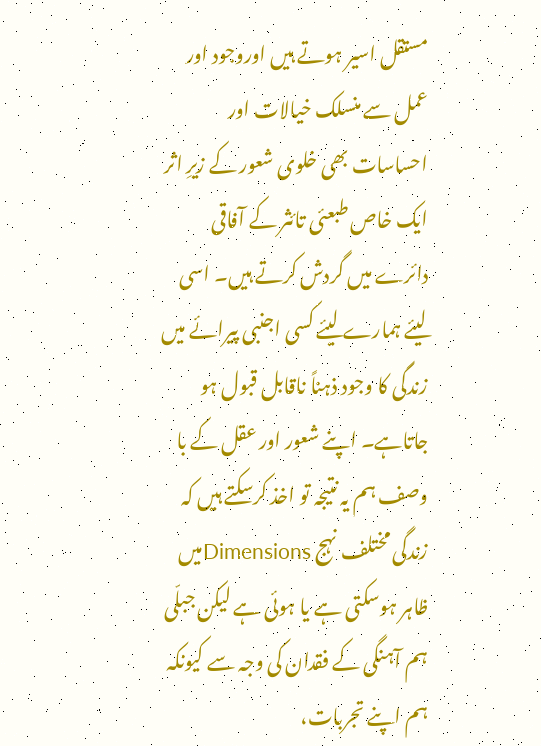مستقل اسیر ہوتے ہیں اوروجود اور عمل سے منسلک خیالات اور احساسات بھی خلوی شعور کے زیرِ اثر ایک خاص طبعئی تائثر کے آفاقی دائرے میں گردش کرتے ہیں۔ اسی لیئے ہمارے لیئے کسی اجنبی پیرائے میں زندگی کا وجود ذہناً ناقابل قبول ہو جاتاہے۔ اپنے شعور اور عقل کے با وصف ہم یہ نتیجہ تو اخذ کرسکتے ہیں کہ زندگی مختلف نہج Dimensionsمیں ظاہر ہوسکتی ہے یا ہوئی ہے لیکن جبلّی ہم آہنگی کے فقدان کی وجہ سے کیونکہ ہم اپنے تجربات،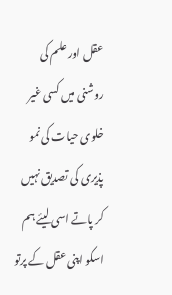عقل اور علم کی روشنی میں کسی غیر خلوی حیات کی نمو پذیری کی تصدیق نہیں کر پاتے اسی لیئے ہم اسکو اپنی عقل کے پرتو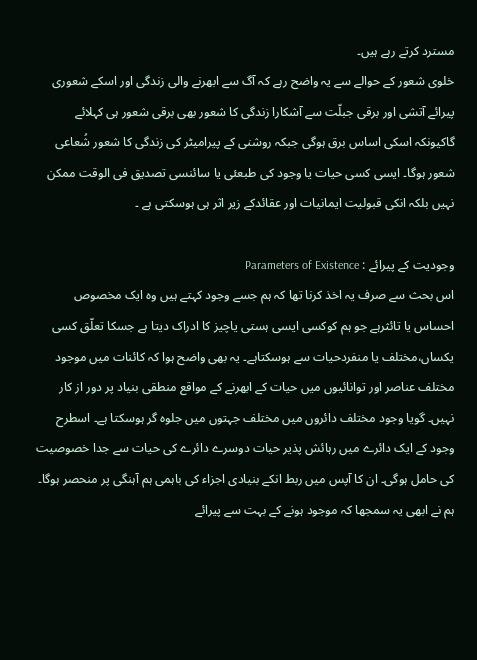مسترد کرتے رہے ہیں۔
خلوی شعور کے حوالے سے یہ واضح رہے کہ آگ سے ابھرنے والی زندگی اور اسکے شعوری پیرائے آتشی اور برقی جبلّت سے آشکارا زندگی کا شعور بھی برقی شعور ہی کہلائے گاکیونکہ اسکی اساس برق ہوگی جبکہ روشنی کے پیرامیٹر کی زندگی کا شعور شُعاعی شعور ہوگا۔ ایسی کسی حیات یا وجود کی طبعئی یا سائنسی تصدیق فی الوقت ممکن نہیں بلکہ انکی قبولیت ایمانیات اور عقائدکے زیر اثر ہی ہوسکتی ہے ۔

وجودیت کے پیرائے : Parameters of Existence
اس بحث سے صرف یہ اخذ کرنا تھا کہ ہم جسے وجود کہتے ہیں وہ ایک مخصوص احساس یا تائثرہے جو ہم کوکسی ایسی ہستی یاچیز کا ادراک دیتا ہے جسکا تعلّق کسی یکساں،مختلف یا منفردحیات سے ہوسکتاہے۔ یہ بھی واضح ہوا کہ کائنات میں موجود مختلف عناصر اور توانائیوں میں حیات کے ابھرنے کے مواقع منطقی بنیاد پر دور از کار نہیں۔ گویا وجود مختلف دائروں میں مختلف جہتوں میں جلوہ گر ہوسکتا ہے۔ اسطرح وجود کے ایک دائرے میں رہائش پذیر حیات دوسرے دائرے کی حیات سے جدا خصوصیت کی حامل ہوگی۔ ان کا آپس میں ربط انکے بنیادی اجزاء کی باہمی ہم آہنگی پر منحصر ہوگا۔
ہم نے ابھی یہ سمجھا کہ موجود ہونے کے بہت سے پیرائے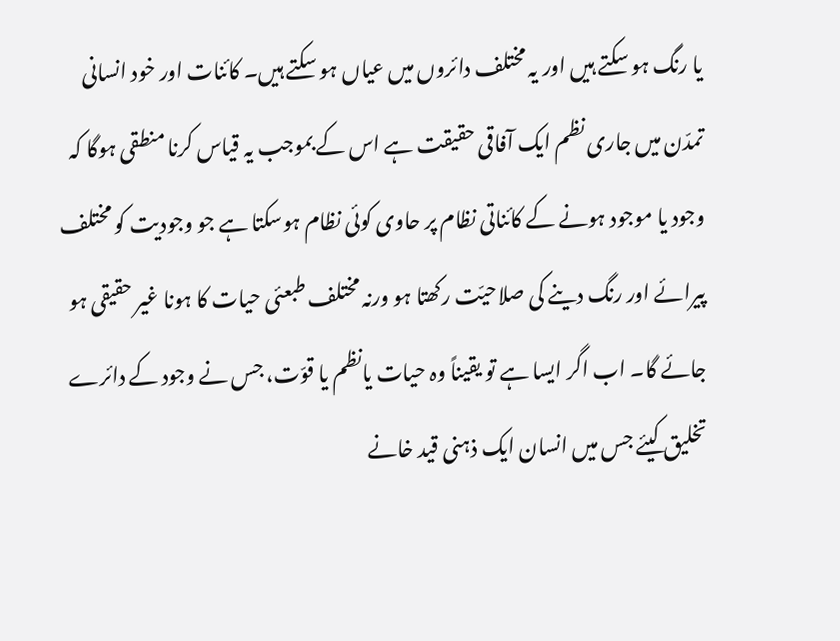یا رنگ ہو سکتے ہیں اور یہ مختلف دائروں میں عیاں ہو سکتے ہیں۔ کائنات اور خود انسانی تمدّن میں جاری نظم ایک آفاقی حقیقت ہے اس کے بموجب یہ قیاس کرنا منطقی ہوگا کہ وجود یا موجود ہونے کے کائناتی نظام پر حاوی کوئی نظام ہوسکتا ہے جو وجودیت کو مختلف پیرائے اور رنگ دینے کی صلاحیّت رکھتا ہو ورنہ مختلف طبعئی حیات کا ہونا غیر حقیقی ہو جائے گا۔ اب اگر ایسا ہے تو یقیناً وہ حیات یانظم یا قوّت، جس نے وجود کے دائرے تخلیق کیئے جس میں انسان ایک ذہنی قید خانے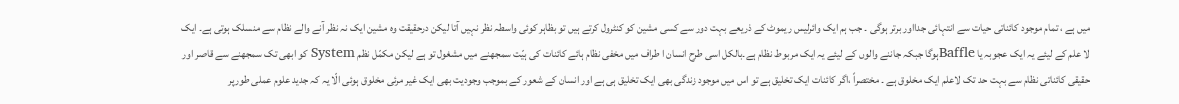میں ہے ، تمام موجود کائناتی حیات سے انتہائی جدااور برتر ہوگی ۔ جب ہم ایک وائرلیس ریموٹ کے ذریعے بہت دور سے کسی مشین کو کنٹرول کرتے ہیں تو بظاہر کوئی واسطہ نظر نہیں آتا لیکن درحقیقت وہ مشین ایک نہ نظر آنے والے نظام سے منسلک ہوتی ہے۔ ایک لا علم کے لیئے یہ ایک عجوبہ یا Baffleہوگا جبکہ جاننے والوں کے لیئے یہ ایک مربوط نظام ہے۔بالکل اسی طرح انسان ا طراف میں مخفی نظام ہائے کائنات کی ہیّت سمجھنے میں مشغول تو ہے لیکن مکمّل نظم System کو ابھی تک سمجھنے سے قاصر اور حقیقی کائناتی نظام سے بہت حد تک لاعلم ایک مخلوق ہے ۔ مختصراً ،اگر کائنات ایک تخلیق ہے تو اس میں موجود زندگی بھی ایک تخلیق ہی ہے اور انسان کے شعور کے بموجب وجودیت بھی ایک غیر مرئی مخلوق ہوئی الّا یہ کہ جدید علوم عملی طورپر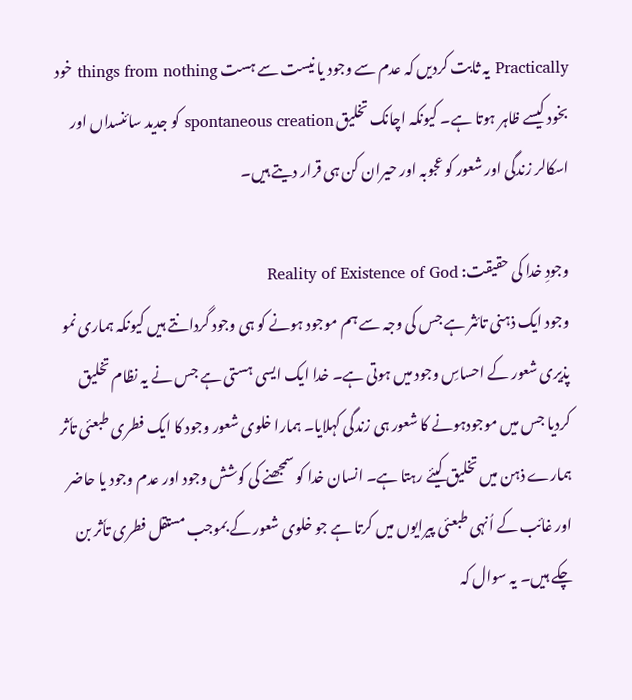Practically یہ ثابت کردیں کہ عدم سے وجود یا نیست سے ہست things from nothing خود بخود کیسے ظاہر ہوتا ہے۔ کیونکہ اچانک تخلیق spontaneous creation کو جدید سائنسداں اور اسکالر زندگی اور شعور کو عجوبہ اور حیران کن ہی قرار دیتے ہیں۔

وجودِ خدا کی حقیقت: Reality of Existence of God
وجود ایک ذہنی تائثر ہے جس کی وجہ سے ہم موجود ہونے کو ہی وجود گردانتے ہیں کیونکہ ہماری نمو پذیری شعور کے احساسِ وجود میں ہوتی ہے۔ خدا ایک ایسی ہستی ہے جس نے یہ نظام تخلیق کردیا جس میں موجودہونے کا شعور ہی زندگی کہلایا۔ ہمارا خلوی شعور وجود کا ایک فطری طبعئی تاٗثر ہمارے ذہن میں تخلیق کیئے رہتا ہے۔ انسان خدا کو سمجھنے کی کوشش وجود اور عدم وجود یا حاضر اور غائب کے اُنہی طبعئی پیرایوں میں کرتا ہے جو خلوی شعور کے بموجب مستقل فطری تاٗثر بن چکے ہیں۔ یہ سوال کہ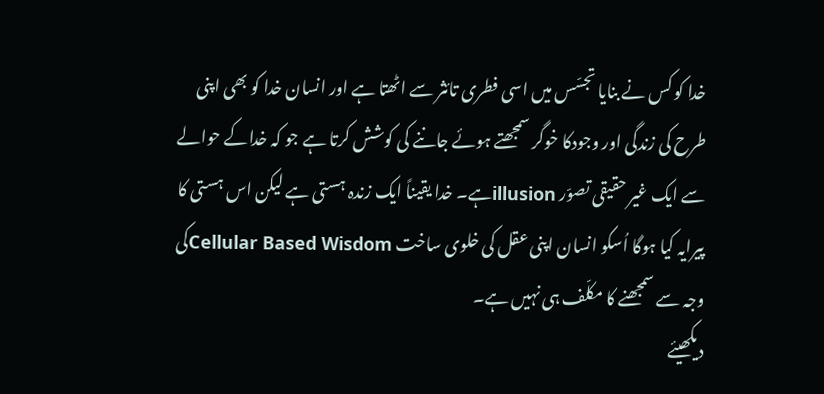خدا کو کس نے بنایا تجسّس میں اسی فطری تائثر سے اٹھتا ہے اور انسان خدا کو بھی اپنی طرح کی زندگی اور وجودکا خوگر سمجھتے ہوئے جاننے کی کوشش کرتا ہے جو کہ خداکے حوالے سے ایک غیر حقیقی تصوّر illusionہے۔ خدا یقیناً ایک زندہ ہستی ہے لیکن اس ہستی کا پیرایہ کیا ہوگا اُسکو انسان اپنی عقل کی خلوی ساخت Cellular Based Wisdomکی وجہ سے سمجھنے کا مکلّف ہی نہیں ہے۔
دیکھیئے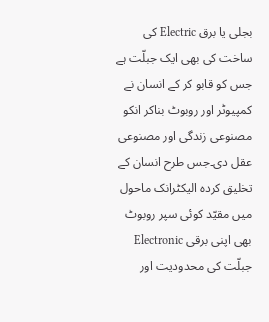بجلی یا برق Electric کی ساخت کی بھی ایک جبلّت ہے جس کو قابو کر کے انسان نے کمپیوٹر اور روبوٹ بناکر انکو مصنوعی زندگی اور مصنوعی عقل دی۔جس طرح انسان کے تخلیق کردہ الیکٹرانک ماحول میں مقیّد کوئی سپر روبوٹ بھی اپنی برقی Electronic جبلّت کی محدودیت اور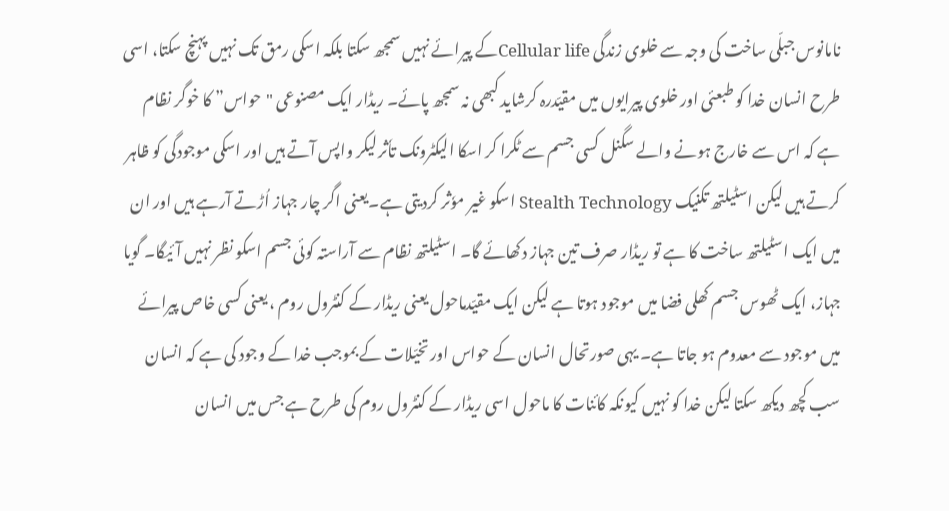نامانوس جبلّی ساخت کی وجہ سے خلوی زندگی Cellular lifeکے پیرائے نہیں سمجھ سکتا بلکہ اسکی رمق تک نہیں پہنچ سکتا، اسی طرح انسان خدا کو طبعئی اور خلوی پیرایوں میں مقیّدرہ کرشاید کبھی نہ سمجھ پائے۔ ریڈار ایک مصنوعی "حواس” کا خوگر نظام ہے کہ اس سے خارج ہونے والے سگنل کسی جسم سے ٹکرا کر اسکا الیکٹرونک تاٗثر لیکر واپس آتے ہیں اور اسکی موجودگی کو ظاہر کرتے ہیں لیکن اسٹیلتھ تکنیک Stealth Technology اسکو غیر موٗثر کردیتی ہے۔یعنی اگر چار جہاز اُڑتے آرہے ہیں اور ان میں ایک اسٹیلتھ ساخت کا ہے تو ریڈار صرف تین جہاز دکھائے گا۔ اسٹیلتھ نظام سے آراستہ کوئی جسم اسکو نظر نہیں آئیگا۔ گویا جہاز، ایک ٹھوس جسم کھلی فضا میں موجود ہوتا ہے لیکن ایک مقیّدماحول یعنی ریڈار کے کنٹرول روم ، یعنی کسی خاص پیرائے میں موجود سے معدوم ہو جاتا ہے۔ یہی صورتحال انسان کے حواس اور تخیّلات کے بموجب خدا کے وجود کی ہے کہ انسان سب کچھ دیکھ سکتا لیکن خدا کو نہیں کیونکہ کائنات کا ماحول اسی ریڈار کے کنٹرول روم کی طرح ہے جس میں انسان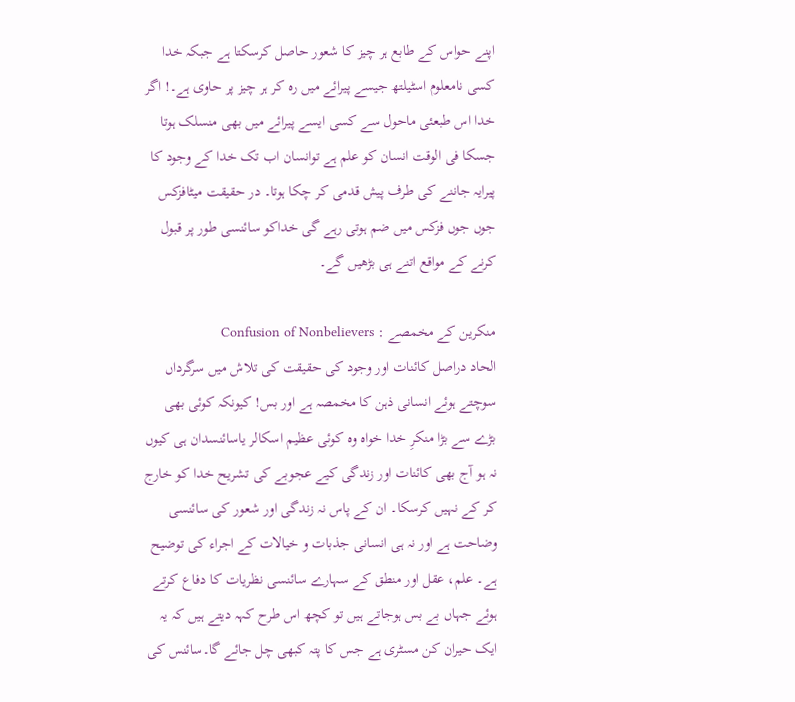اپنے حواس کے طابع ہر چیز کا شعور حاصل کرسکتا ہے جبکہ خدا کسی نامعلوم اسٹیلتھ جیسے پیرائے میں رہ کر ہر چیز پر حاوی ہے۔! اگر خدا اس طبعئی ماحول سے کسی ایسے پیرائے میں بھی منسلک ہوتا جسکا فی الوقت انسان کو علم ہے توانسان اب تک خدا کے وجود کا پیرایہ جاننے کی طرف پیش قدمی کر چکا ہوتا۔ در حقیقت میٹافزکس جوں جوں فزکس میں ضم ہوتی رہے گی خداکو سائنسی طور پر قبول کرنے کے مواقع اتنے ہی بڑھیں گے۔

منکرین کے مخمصے : Confusion of Nonbelievers
الحاد دراصل کائنات اور وجود کی حقیقت کی تلاش میں سرگرداں سوچتے ہوئے انسانی ذہن کا مخمصہ ہے اور بس! کیونکہ کوئی بھی بڑے سے بڑا منکرِ خدا خواہ وہ کوئی عظیم اسکالر یاسائنسدان ہی کیوں نہ ہو آج بھی کائنات اور زندگی کیے عجوبے کی تشریح خدا کو خارج کر کے نہیں کرسکا۔ ان کے پاس نہ زندگی اور شعور کی سائنسی وضاحت ہے اور نہ ہی انسانی جذبات و خیالات کے اجراء کی توضیح ہے۔ علم، عقل اور منطق کے سہارے سائنسی نظریات کا دفاع کرتے ہوئے جہاں بے بس ہوجاتے ہیں تو کچھ اس طرح کہہ دیتے ہیں کہ یہ ایک حیران کن مسٹری ہے جس کا پتہ کبھی چل جائے گا۔سائنس کی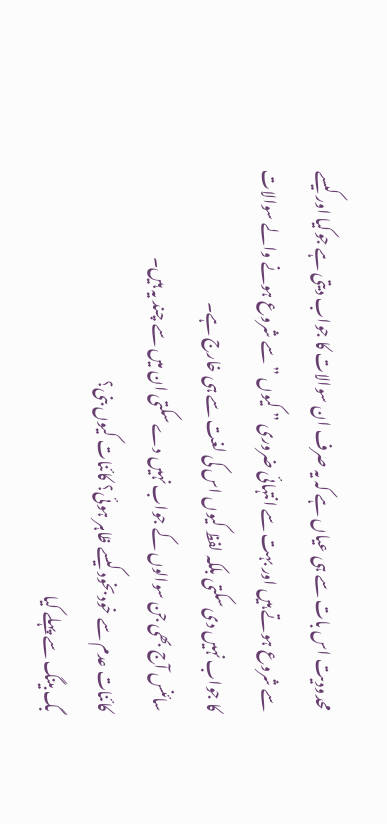محدودیت اس بات سے ہی عیاں ہے کہ یہ صرف ان سوالات کا جواب دیتی ہے جوکیا اور کیسے سے شروع ہوتے ہیں اور بہت سے انتہائی ضروری ” کیوں ” سے شروع ہونے والے سوالات کا جواب نہیں دی سکتی بلکہ لفظ کیوں اس کی لغت سے ہی خارج ہے۔
سائنس آج بھی جن سوالوں کے جواب نہیں دے سکتی ان میں سے چند یہ ہیں۔
کائنات عدم سے خود بخود کیسے ظاہر ہوئی؟ کائنات کیوں بنی؟
بگ بینگ سے پہلے کیا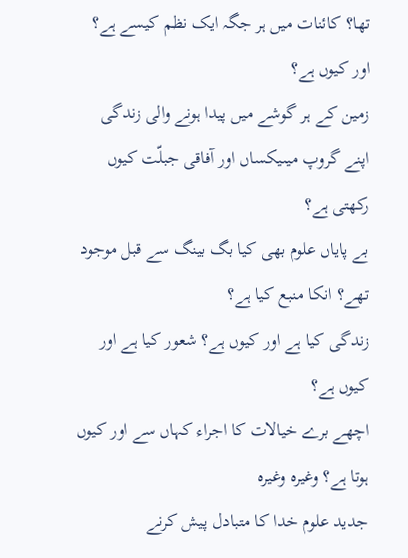تھا؟ کائنات میں ہر جگہ ایک نظم کیسے ہے؟ اور کیوں ہے؟
زمین کے ہر گوشے میں پیدا ہونے والی زندگی اپنے گروپ میںیکساں اور آفاقی جبلّت کیوں رکھتی ہے؟
بے پایاں علوم بھی کیا بگ بینگ سے قبل موجود تھے؟ انکا منبع کیا ہے؟
زندگی کیا ہے اور کیوں ہے؟ شعور کیا ہے اور کیوں ہے؟
اچھے برے خیالات کا اجراء کہاں سے اور کیوں ہوتا ہے؟ وغیرہ وغیرہ
جدید علوم خدا کا متبادل پیش کرنے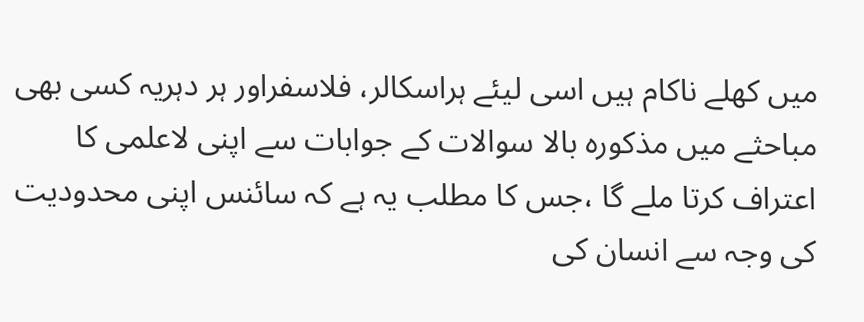میں کھلے ناکام ہیں اسی لیئے ہراسکالر، فلاسفراور ہر دہریہ کسی بھی مباحثے میں مذکورہ بالا سوالات کے جوابات سے اپنی لاعلمی کا اعتراف کرتا ملے گا ،جس کا مطلب یہ ہے کہ سائنس اپنی محدودیت کی وجہ سے انسان کی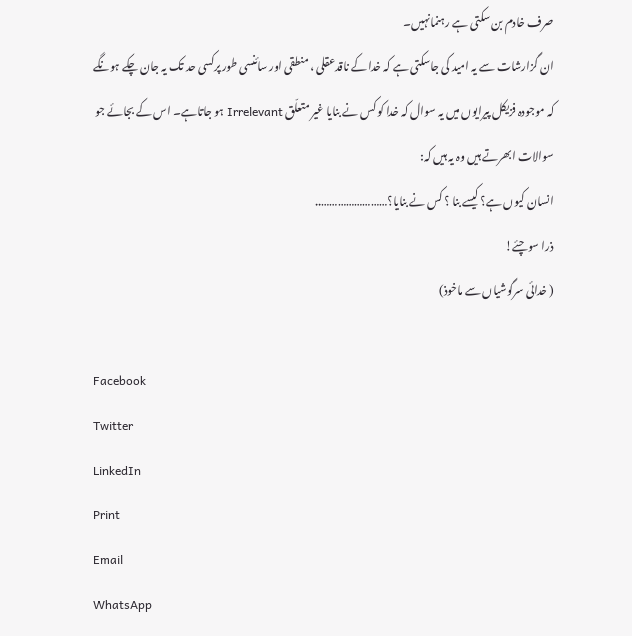صرف خادم بن سکتی ہے رہنمانہیں۔
ان گزارشات سے یہ امید کی جاسکتی ہے کہ خدا کے ناقدعقلی ، منطقی اور سائنسی طور پرکسی حد تک یہ جان چکے ہونگے کہ موجودہ فزیکل پیرایوں میں یہ سوال کہ خدا کو کس نے بنایا غیر متعلّق Irrelevant ہو جاتاہے۔ اس کے بجائے جو سوالات ابھرتے ہیں وہ یہ ہیں کہ:
انسان کیوں ہے؟ کیسے بنا ؟ کس نے بنایا؟……………………..
ذرا سوچئے!
( خدائی سرگوشیاں سے ماخوذ)

Facebook
Twitter
LinkedIn
Print
Email
WhatsApp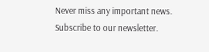Never miss any important news. Subscribe to our newsletter.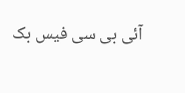آئی بی سی فیس بک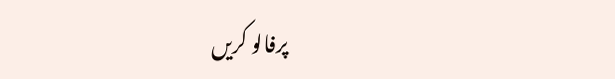پرفالو کریں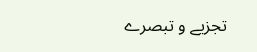تجزیے و تبصرے